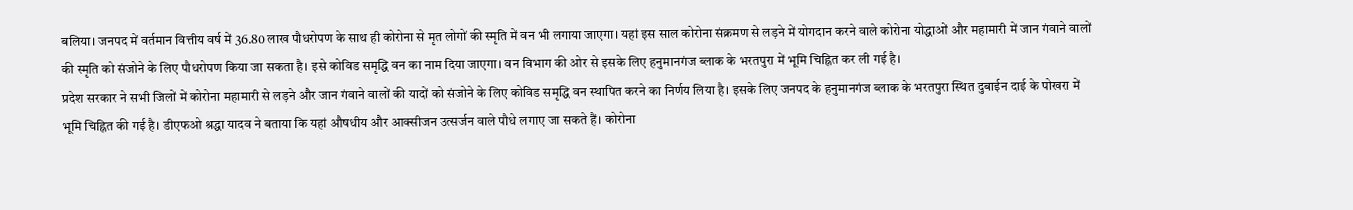बलिया। जनपद में वर्तमान वित्तीय वर्ष में 36.80 लाख पौधरोपण के साथ ही कोरोना से मृत लोगों की स्मृति में वन भी लगाया जाएगा। यहां इस साल कोरोना संक्रमण से लड़ने में योगदान करने वाले कोरोना योद्धाओं और महामारी में जान गंवाने वालों की स्मृति को संजोने के लिए पौधरोपण किया जा सकता है। इसे कोविड समृद्धि वन का नाम दिया जाएगा। वन विभाग की ओर से इसके लिए हनुमानगंज ब्लाक के भरतपुरा में भूमि चिह्नित कर ली गई है।
प्रदेश सरकार ने सभी जिलों में कोरोना महामारी से लड़ने और जान गंवाने वालों की यादों को संजोने के लिए कोविड समृद्धि वन स्थापित करने का निर्णय लिया है। इसके लिए जनपद के हनुमानगंज ब्लाक के भरतपुरा स्थित दुबाईन दाई के पोखरा में भूमि चिह्नित की गई है। डीएफओ श्रद्धा यादव ने बताया कि यहां औषधीय और आक्सीजन उत्सर्जन वाले पौधे लगाए जा सकते हैं। कोरोना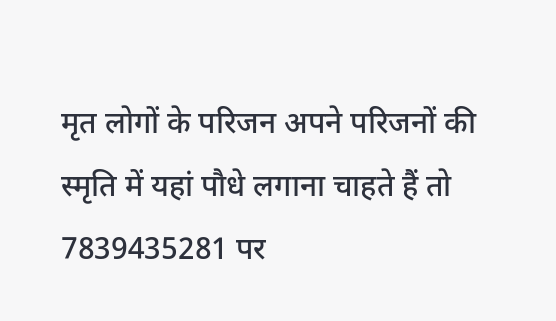मृत लोगों के परिजन अपने परिजनों की स्मृति में यहां पौधे लगाना चाहते हैं तो 7839435281 पर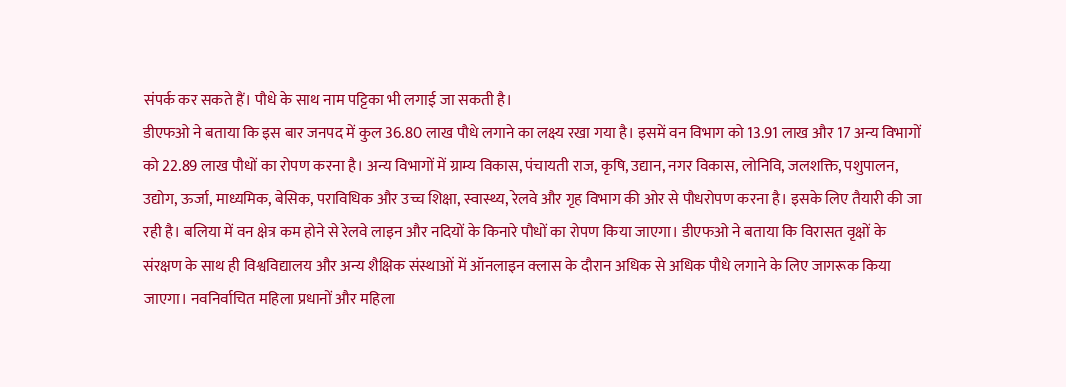संपर्क कर सकते हैं। पौधे के साथ नाम पट्टिका भी लगाई जा सकती है।
डीएफओ ने बताया कि इस बार जनपद में कुल 36.80 लाख पौधे लगाने का लक्ष्य रखा गया है। इसमें वन विभाग को 13.91 लाख और 17 अन्य विभागों को 22.89 लाख पौधों का रोपण करना है। अन्य विभागों में ग्राम्य विकास, पंचायती राज, कृषि, उद्यान, नगर विकास, लोनिवि, जलशक्ति, पशुपालन, उद्योग, ऊर्जा, माध्यमिक, बेसिक, पराविधिक और उच्च शिक्षा, स्वास्थ्य, रेलवे और गृह विभाग की ओर से पौधरोपण करना है। इसके लिए तैयारी की जा रही है। बलिया में वन क्षेत्र कम होने से रेलवे लाइन और नदियों के किनारे पौधों का रोपण किया जाएगा। डीएफओ ने बताया कि विरासत वृक्षों के संरक्षण के साथ ही विश्वविद्यालय और अन्य शैक्षिक संस्थाओं में ऑनलाइन क्लास के दौरान अधिक से अधिक पौधे लगाने के लिए जागरूक किया जाएगा। नवनिर्वाचित महिला प्रधानों और महिला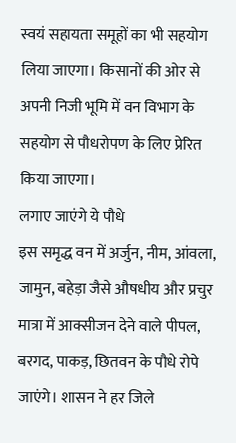स्वयं सहायता समूहों का भी सहयोग लिया जाएगा। किसानों की ओर से अपनी निजी भूमि में वन विभाग के सहयोग से पौधरोपण के लिए प्रेरित किया जाएगा।
लगाए जाएंगे ये पौधे
इस समृद्ध वन में अर्जुन, नीम, आंवला, जामुन, बहेड़ा जैसे औषधीय और प्रचुर मात्रा में आक्सीजन देने वाले पीपल, बरगद, पाकड़, छितवन के पौधे रोपे जाएंगे। शासन ने हर जिले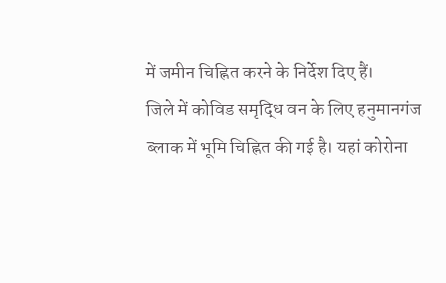में जमीन चिह्नित करने के निर्देश दिए हैं।
जिले में कोविड समृद्धि वन के लिए हनुमानगंज ब्लाक में भूमि चिह्नित की गई है। यहां कोरोना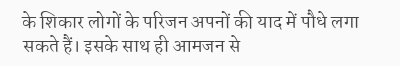के शिकार लोगों के परिजन अपनों की याद में पौधे लगा सकते हैं। इसके साथ ही आमजन से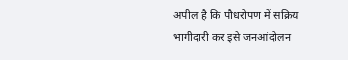अपील है कि पौधरोपण में सक्रिय भागीदारी कर इसे जनआंदोलन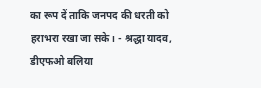का रूप दें ताकि जनपद की धरती को हराभरा रखा जा सके। - श्रद्धा यादव, डीएफओ बलिया